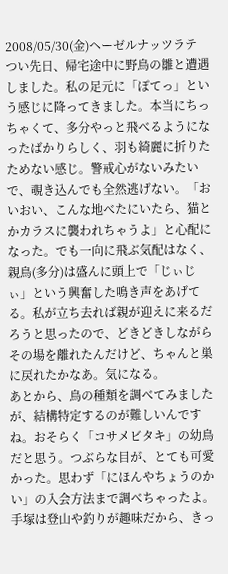2008/05/30(金)ヘーゼルナッツラテ
つい先日、帰宅途中に野鳥の雛と遭遇しました。私の足元に「ぽてっ」という感じに降ってきました。本当にちっちゃくて、多分やっと飛べるようになったばかりらしく、羽も綺麗に折りたためない感じ。警戒心がないみたいで、覗き込んでも全然逃げない。「おいおい、こんな地べたにいたら、猫とかカラスに襲われちゃうよ」と心配になった。でも一向に飛ぶ気配はなく、親鳥(多分)は盛んに頭上で「じぃじぃ」という興奮した鳴き声をあげてる。私が立ち去れば親が迎えに来るだろうと思ったので、どきどきしながらその場を離れたんだけど、ちゃんと巣に戻れたかなあ。気になる。
あとから、鳥の種類を調べてみましたが、結構特定するのが難しいんですね。おそらく「コサメビタキ」の幼鳥だと思う。つぶらな目が、とても可愛かった。思わず「にほんやちょうのかい」の入会方法まで調べちゃったよ。
手塚は登山や釣りが趣味だから、きっ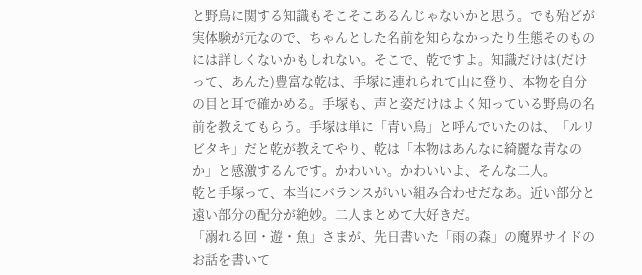と野鳥に関する知識もそこそこあるんじゃないかと思う。でも殆どが実体験が元なので、ちゃんとした名前を知らなかったり生態そのものには詳しくないかもしれない。そこで、乾ですよ。知識だけは(だけって、あんた)豊富な乾は、手塚に連れられて山に登り、本物を自分の目と耳で確かめる。手塚も、声と姿だけはよく知っている野鳥の名前を教えてもらう。手塚は単に「青い鳥」と呼んでいたのは、「ルリビタキ」だと乾が教えてやり、乾は「本物はあんなに綺麗な青なのか」と感激するんです。かわいい。かわいいよ、そんな二人。
乾と手塚って、本当にバランスがいい組み合わせだなあ。近い部分と遠い部分の配分が絶妙。二人まとめて大好きだ。
「溺れる回・遊・魚」さまが、先日書いた「雨の森」の魔界サイドのお話を書いて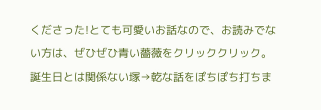くださった!とても可愛いお話なので、お読みでない方は、ぜひぜひ青い薔薇をクリッククリック。
誕生日とは関係ない塚→乾な話をぽちぽち打ちま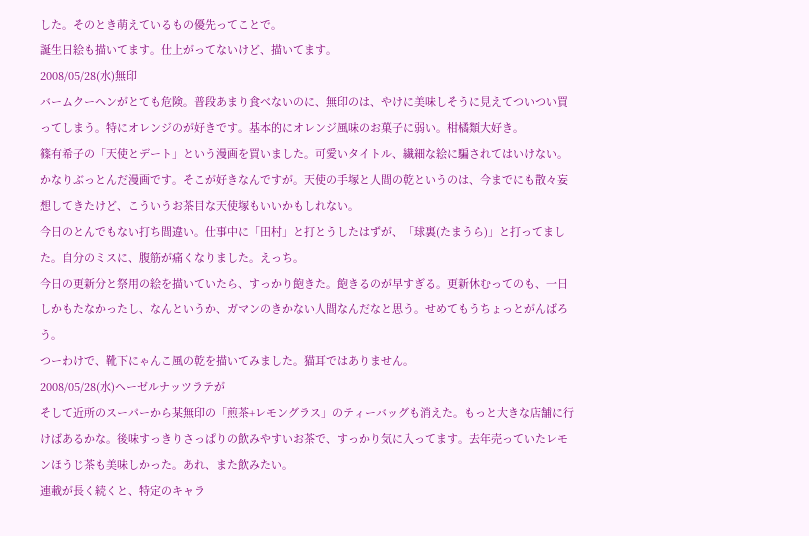した。そのとき萌えているもの優先ってことで。
誕生日絵も描いてます。仕上がってないけど、描いてます。
2008/05/28(水)無印
バームクーヘンがとても危険。普段あまり食べないのに、無印のは、やけに美味しそうに見えてついつい買ってしまう。特にオレンジのが好きです。基本的にオレンジ風味のお菓子に弱い。柑橘類大好き。
篠有希子の「天使とデート」という漫画を買いました。可愛いタイトル、繊細な絵に騙されてはいけない。かなりぶっとんだ漫画です。そこが好きなんですが。天使の手塚と人間の乾というのは、今までにも散々妄想してきたけど、こういうお茶目な天使塚もいいかもしれない。
今日のとんでもない打ち間違い。仕事中に「田村」と打とうしたはずが、「球裏(たまうら)」と打ってました。自分のミスに、腹筋が痛くなりました。えっち。
今日の更新分と祭用の絵を描いていたら、すっかり飽きた。飽きるのが早すぎる。更新休むってのも、一日しかもたなかったし、なんというか、ガマンのきかない人間なんだなと思う。せめてもうちょっとがんばろう。
つーわけで、靴下にゃんこ風の乾を描いてみました。猫耳ではありません。
2008/05/28(水)ヘーゼルナッツラテが
そして近所のスーパーから某無印の「煎茶+レモングラス」のティーバッグも消えた。もっと大きな店舗に行けばあるかな。後味すっきりさっぱりの飲みやすいお茶で、すっかり気に入ってます。去年売っていたレモンほうじ茶も美味しかった。あれ、また飲みたい。
連載が長く続くと、特定のキャラ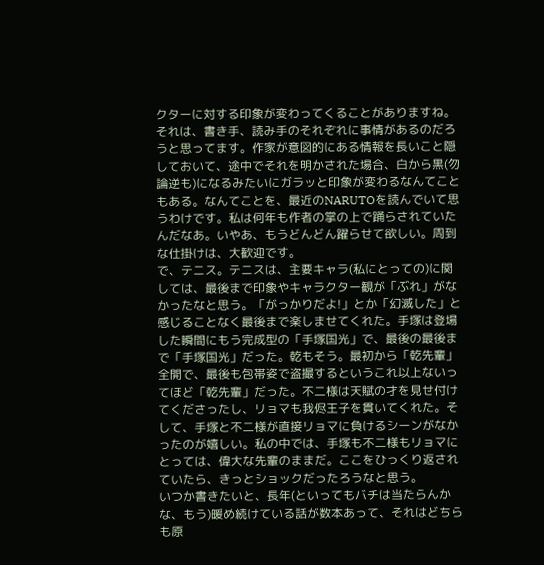クターに対する印象が変わってくることがありますね。それは、書き手、読み手のそれぞれに事情があるのだろうと思ってます。作家が意図的にある情報を長いこと隠しておいて、途中でそれを明かされた場合、白から黒(勿論逆も)になるみたいにガラッと印象が変わるなんてこともある。なんてことを、最近のNARUTOを読んでいて思うわけです。私は何年も作者の掌の上で踊らされていたんだなあ。いやあ、もうどんどん躍らせて欲しい。周到な仕掛けは、大歓迎です。
で、テニス。テニスは、主要キャラ(私にとっての)に関しては、最後まで印象やキャラクター観が「ぶれ」がなかったなと思う。「がっかりだよ!」とか「幻滅した」と感じることなく最後まで楽しませてくれた。手塚は登場した瞬間にもう完成型の「手塚国光」で、最後の最後まで「手塚国光」だった。乾もそう。最初から「乾先輩」全開で、最後も包帯姿で盗撮するというこれ以上ないってほど「乾先輩」だった。不二様は天賦の才を見せ付けてくださったし、リョマも我侭王子を貫いてくれた。そして、手塚と不二様が直接リョマに負けるシーンがなかったのが嬉しい。私の中では、手塚も不二様もリョマにとっては、偉大な先輩のままだ。ここをひっくり返されていたら、きっとショックだったろうなと思う。
いつか書きたいと、長年(といってもバチは当たらんかな、もう)暖め続けている話が数本あって、それはどちらも原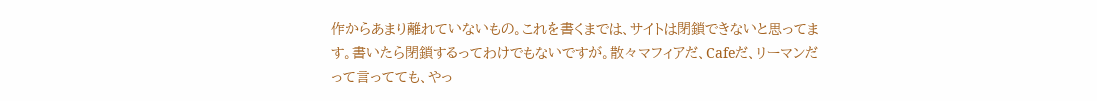作からあまり離れていないもの。これを書くまでは、サイトは閉鎖できないと思ってます。書いたら閉鎖するってわけでもないですが。散々マフィアだ、Cafeだ、リーマンだって言ってても、やっ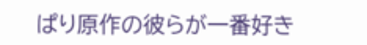ぱり原作の彼らが一番好き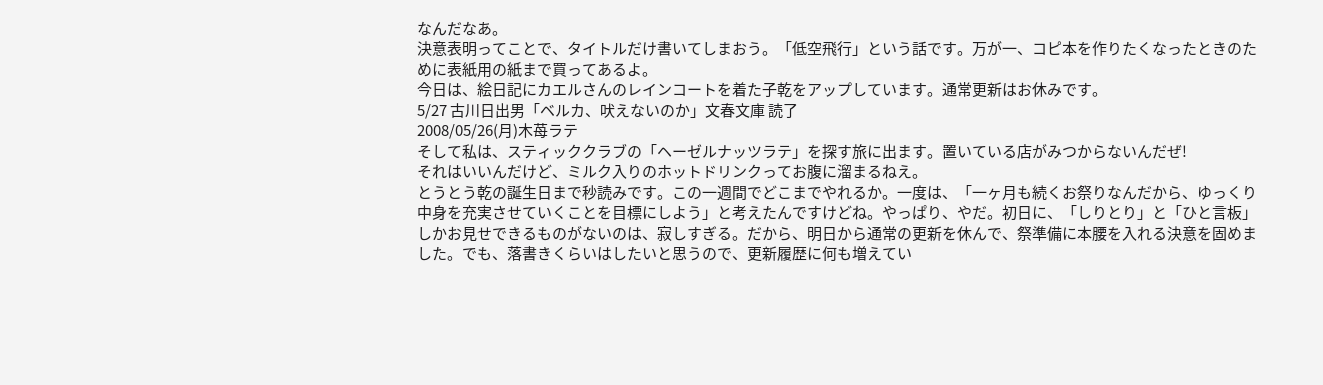なんだなあ。
決意表明ってことで、タイトルだけ書いてしまおう。「低空飛行」という話です。万が一、コピ本を作りたくなったときのために表紙用の紙まで買ってあるよ。
今日は、絵日記にカエルさんのレインコートを着た子乾をアップしています。通常更新はお休みです。
5/27 古川日出男「ベルカ、吠えないのか」文春文庫 読了
2008/05/26(月)木苺ラテ
そして私は、スティッククラブの「ヘーゼルナッツラテ」を探す旅に出ます。置いている店がみつからないんだぜ!
それはいいんだけど、ミルク入りのホットドリンクってお腹に溜まるねえ。
とうとう乾の誕生日まで秒読みです。この一週間でどこまでやれるか。一度は、「一ヶ月も続くお祭りなんだから、ゆっくり中身を充実させていくことを目標にしよう」と考えたんですけどね。やっぱり、やだ。初日に、「しりとり」と「ひと言板」しかお見せできるものがないのは、寂しすぎる。だから、明日から通常の更新を休んで、祭準備に本腰を入れる決意を固めました。でも、落書きくらいはしたいと思うので、更新履歴に何も増えてい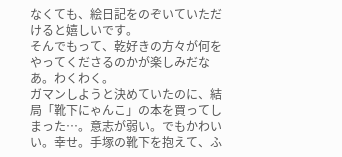なくても、絵日記をのぞいていただけると嬉しいです。
そんでもって、乾好きの方々が何をやってくださるのかが楽しみだなあ。わくわく。
ガマンしようと決めていたのに、結局「靴下にゃんこ」の本を買ってしまった…。意志が弱い。でもかわいい。幸せ。手塚の靴下を抱えて、ふ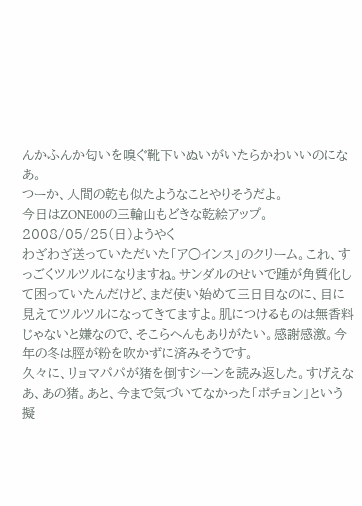んかふんか匂いを嗅ぐ靴下いぬいがいたらかわいいのになあ。
つーか、人間の乾も似たようなことやりそうだよ。
今日はZONE00の三輪山もどきな乾絵アップ。
2008/05/25(日)ようやく
わざわざ送っていただいた「ア○インス」のクリーム。これ、すっごくツルツルになりますね。サンダルのせいで踵が角質化して困っていたんだけど、まだ使い始めて三日目なのに、目に見えてツルツルになってきてますよ。肌につけるものは無香料じゃないと嫌なので、そこらへんもありがたい。感謝感激。今年の冬は脛が粉を吹かずに済みそうです。
久々に、リョマパパが猪を倒すシーンを読み返した。すげえなあ、あの猪。あと、今まで気づいてなかった「ポチョン」という擬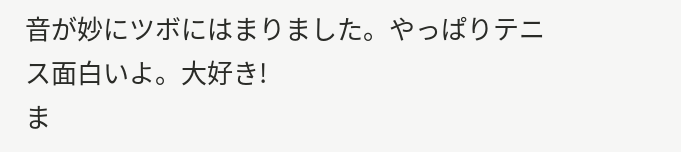音が妙にツボにはまりました。やっぱりテニス面白いよ。大好き!
ま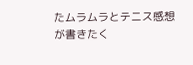たムラムラとテニス感想が書きたく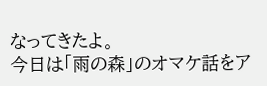なってきたよ。
今日は「雨の森」のオマケ話をア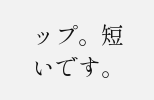ップ。短いです。